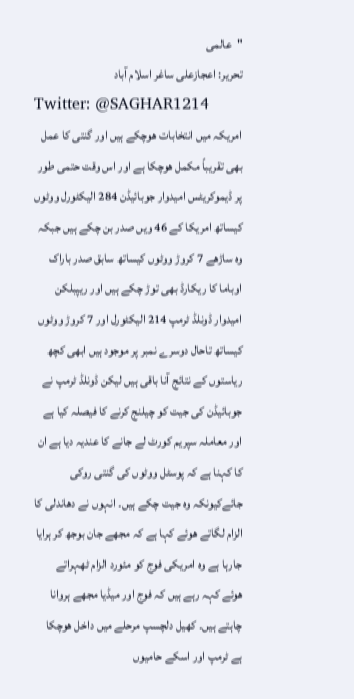"عالمی
تحریر: اعجازعلی ساغر اسلام آباد
Twitter: @SAGHAR1214
امریکہ میں انتخابات ھوچکے ہیں اور گنتی کا عمل بھی تقریباً مکمل ھوچکا ہے اور اس وقت حتمی طور پر ڈیموکریٹس امیدوار جوبائیڈن 284 الیکٹورل ووٹوں کیساتھ امریکا کے 46 ویں صدر بن چکے ہیں جبکہ وہ ساڑھے 7 کروڑ ووٹوں کیساتھ سابق صدر باراک اوباما کا ریکارڈ بھی توڑ چکے ہیں اور ریپبلکن امیدوار ڈونلڈ ٹرمپ 214 الیکٹورل اور 7 کروڑ ووٹوں کیساتھ تاحال دوسرے نمبر پر موجود ہیں ابھی کچھ ریاستوں کے نتائج آنا باقی ہیں لیکن ڈونلڈ ٹرمپ نے جوبائیڈن کی جیت کو چیلنج کرنے کا فیصلہ کیا ہے اور معاملہ سپریم کورٹ لے جانے کا عندیہ دیا ہے ان کا کہنا ہے کہ پوسٹل ووٹوں کی گنتی روکی جائےکیونکہ وہ جیت چکے ہیں۔ انہوں نے دھاندلی کا الزام لگاتے ھوئے کہا ہے کہ مجھے جان بوجھ کر ہرایا جارہا ہے وہ امریکی فوج کو مئورد الزام ٹھہراتے ھوئے کہہ رہے ہیں کہ فوج اور میڈیا مجھے ہروانا چاہتے ہیں۔ کھیل دلچسپ مرحلے میں داخل ھوچکا ہے ٹرمپ اور اسکے حامیوں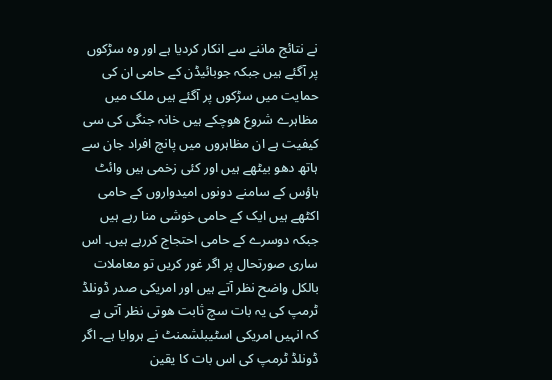نے نتائج ماننے سے انکار کردیا ہے اور وہ سڑکوں پر آگئے ہیں جبکہ جوبائیڈن کے حامی ان کی حمایت میں سڑکوں پر آگئے ہیں ملک میں مظاہرے شروع ھوچکے ہیں خانہ جنگی کی سی کیفیت ہے ان مظاہروں میں پانچ افراد جان سے ہاتھ دھو بیٹھے ہیں اور کئی زخمی ہیں وائٹ ہاؤس کے سامنے دونوں امیدواروں کے حامی اکٹھے ہیں ایک کے حامی خوشی منا رہے ہیں جبکہ دوسرے کے حامی احتجاج کررہے ہیں۔ اس ساری صورتحال پر اگر غور کریں تو معاملات بالکل واضح نظر آتے ہیں اور امریکی صدر ڈونلڈ ٹرمپ کی یہ بات سچ ثابت ھوتی نظر آتی ہے کہ انہیں امریکی اسٹیبلشمنٹ نے ہروایا ہے۔ اگر ڈونلڈ ٹرمپ کی اس بات کا یقین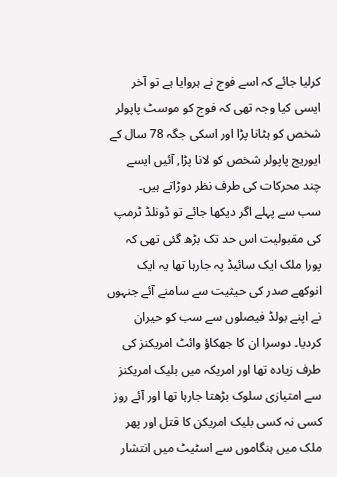کرلیا جائے کہ اسے فوج نے ہروایا ہے تو آخر ایسی کیا وجہ تھی کہ فوج کو موسٹ پاپولر شخص کو ہٹانا پڑا اور اسکی جگہ 78 سال کے ایوریج پاپولر شخص کو لانا پڑا, آئیں ایسے چند محرکات کی طرف نظر دوڑاتے ہیں۔
سب سے پہلے اگر دیکھا جائے تو ڈونلڈ ٹرمپ کی مقبولیت اس حد تک بڑھ گئی تھی کہ پورا ملک ایک سائیڈ پہ جارہا تھا یہ ایک انوکھے صدر کی حیثیت سے سامنے آئے جنہوں نے اپنے بولڈ فیصلوں سے سب کو حیران کردیا۔ دوسرا ان کا جھکاؤ وائٹ امریکنز کی طرف زیادہ تھا اور امریکہ میں بلیک امریکنز سے امتیازی سلوک بڑھتا جارہا تھا اور آئے روز کسی نہ کسی بلیک امریکن کا قتل اور پھر ملک میں ہنگاموں سے اسٹیٹ میں انتشار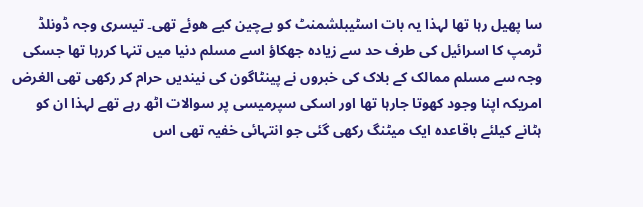سا پھیل رہا تھا لہذا یہ بات اسٹیبلشمنٹ کو بےچین کیے ھوئے تھی۔ تیسری وجہ ڈونلڈ ٹرمپ کا اسرائیل کی طرف حد سے زیادہ جھکاؤ اسے مسلم دنیا میں تنہا کررہا تھا جسکی وجہ سے مسلم ممالک کے بلاک کی خبروں نے پینٹاگون کی نیندیں حرام کر رکھی تھی الغرض امریکہ اپنا وجود کھوتا جارہا تھا اور اسکی سپرمیسی پر سوالات اٹھ رہے تھے لہذا ان کو ہٹانے کیلئے باقاعدہ ایک میٹنگ رکھی گئی جو انتہائی خفیہ تھی اس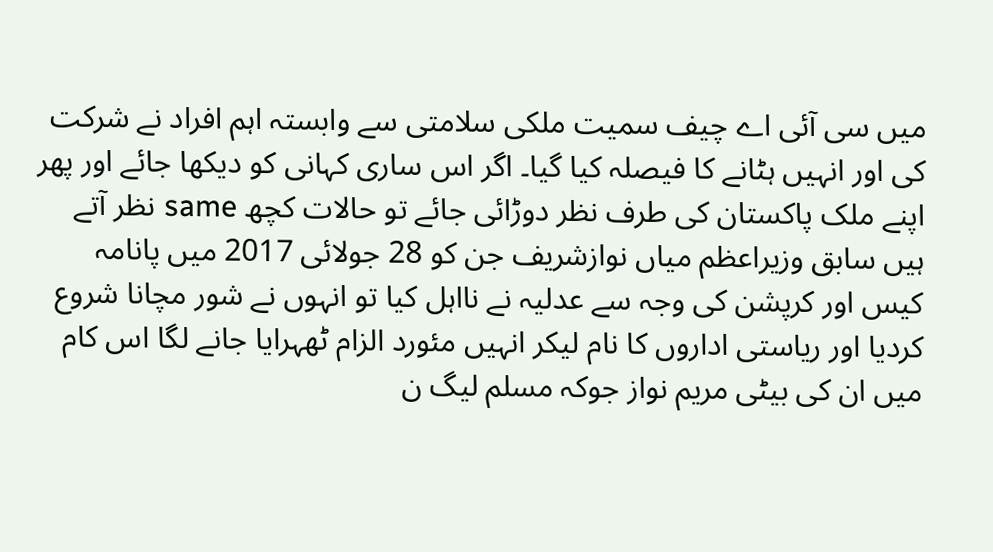میں سی آئی اے چیف سمیت ملکی سلامتی سے وابستہ اہم افراد نے شرکت کی اور انہیں ہٹانے کا فیصلہ کیا گیا۔ اگر اس ساری کہانی کو دیکھا جائے اور پھر اپنے ملک پاکستان کی طرف نظر دوڑائی جائے تو حالات کچھ same نظر آتے ہیں سابق وزیراعظم میاں نوازشریف جن کو 28 جولائی 2017 میں پانامہ کیس اور کرپشن کی وجہ سے عدلیہ نے نااہل کیا تو انہوں نے شور مچانا شروع کردیا اور ریاستی اداروں کا نام لیکر انہیں مئورد الزام ٹھہرایا جانے لگا اس کام میں ان کی بیٹی مریم نواز جوکہ مسلم لیگ ن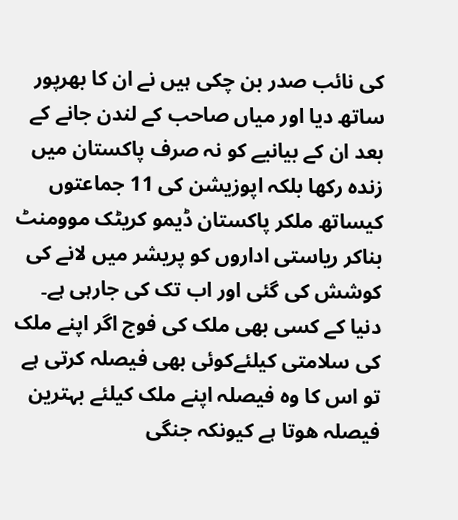کی نائب صدر بن چکی ہیں نے ان کا بھرپور ساتھ دیا اور میاں صاحب کے لندن جانے کے بعد ان کے بیانیے کو نہ صرف پاکستان میں زندہ رکھا بلکہ اپوزیشن کی 11 جماعتوں کیساتھ ملکر پاکستان ڈیمو کریٹک موومنٹ بناکر ریاستی اداروں کو پریشر میں لانے کی کوشش کی گئی اور اب تک کی جارہی ہے۔
دنیا کے کسی بھی ملک کی فوج اگر اپنے ملک کی سلامتی کیلئےکوئی بھی فیصلہ کرتی ہے تو اس کا وہ فیصلہ اپنے ملک کیلئے بہترین فیصلہ ھوتا ہے کیونکہ جنگی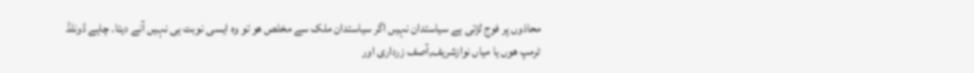محاذوں پر فوج لڑتی ہے سیاستدان نہیں اگر سیاستدان ملک سے مخلص ھو تو وہ ایسی نوبت ہی نہیں آنے دیتا۔ چاہے ڈونلڈ ٹرمپ ھوں یا میاں نوازشریف,آصف زرداری اور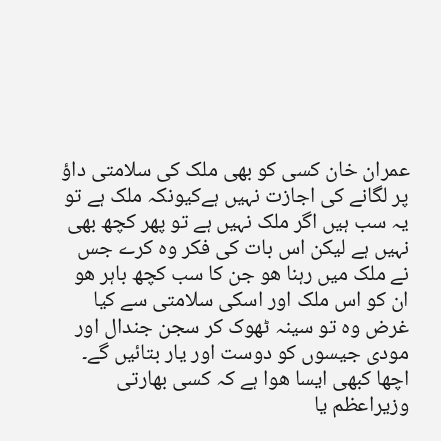عمران خان کسی کو بھی ملک کی سلامتی داؤ پر لگانے کی اجازت نہیں ہےکیونکہ ملک ہے تو یہ سب ہیں اگر ملک نہیں ہے تو پھر کچھ بھی نہیں ہے لیکن اس بات کی فکر وہ کرے جس نے ملک میں رہنا ھو جن کا سب کچھ باہر ھو ان کو اس ملک اور اسکی سلامتی سے کیا غرض وہ تو سینہ ٹھوک کر سجن جندال اور مودی جیسوں کو دوست اور یار بتائیں گے۔ اچھا کبھی ایسا ھوا ہے کہ کسی بھارتی وزیراعظم یا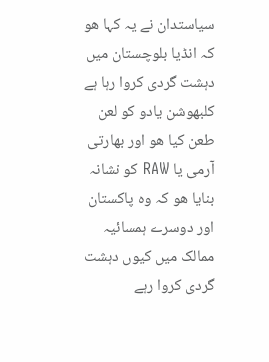سیاستدان نے یہ کہا ھو کہ انڈیا بلوچستان میں دہشت گردی کروا رہا ہے کلبھوشن یادو کو لعن طعن کیا ھو اور بھارتی آرمی یا RAW کو نشانہ بنایا ھو کہ وہ پاکستان اور دوسرے ہمسائیہ ممالک میں کیوں دہشت گردی کروا رہے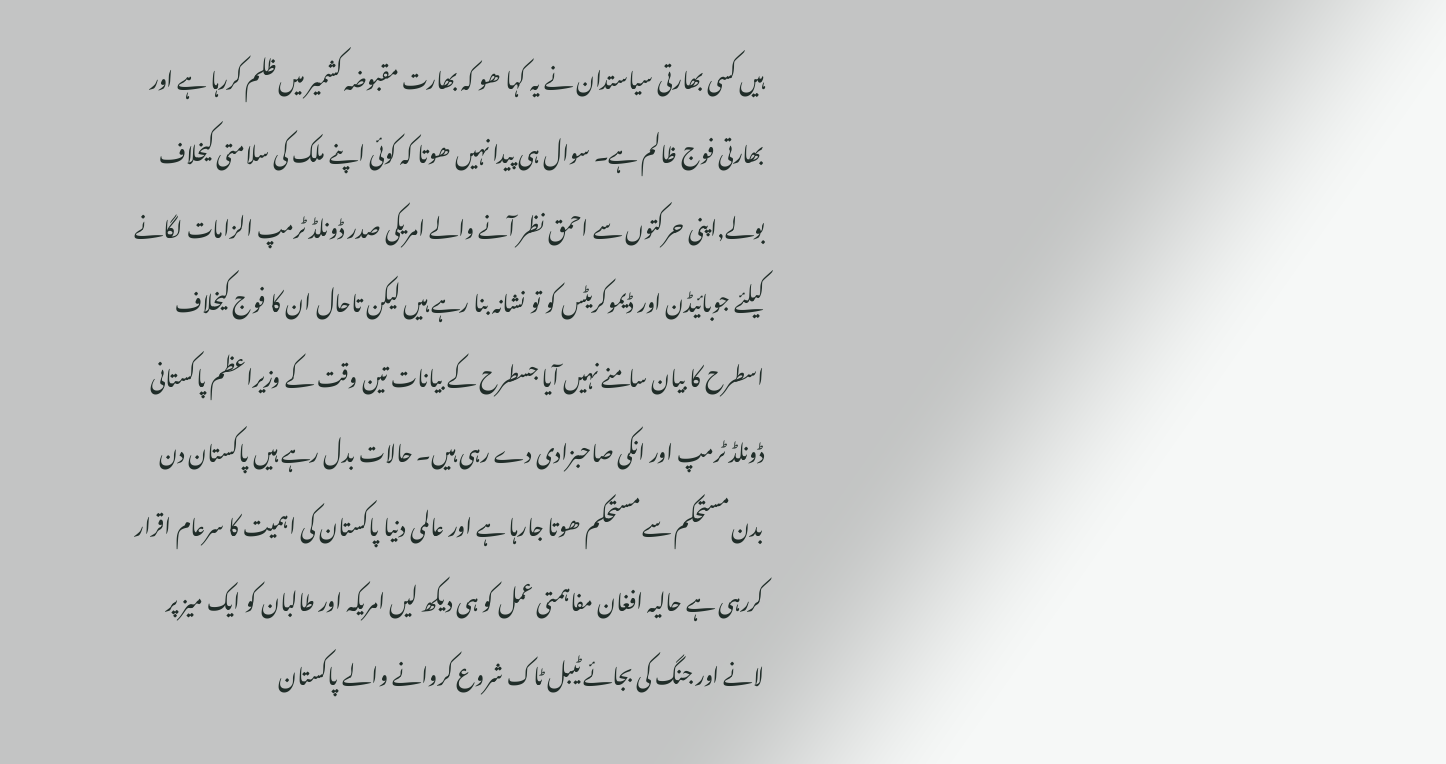ہیں کسی بھارتی سیاستدان نے یہ کہا ھو کہ بھارت مقبوضہ کشمیر میں ظلم کررہا ہے اور بھارتی فوج ظالم ہے۔ سوال ہی پیدا نہیں ھوتا کہ کوئی اپنے ملک کی سلامتی کیخلاف بولے,اپنی حرکتوں سے احمق نظر آنے والے امریکی صدر ڈونلڈ ٹرمپ الزامات لگانے کیلئے جوبائیڈن اور ڈیموکریٹس کو تو نشانہ بنا رہے ہیں لیکن تاحال ان کا فوج کیخلاف اسطرح کا بیان سامنے نہیں آیا جسطرح کے بیانات تین وقت کے وزیراعظم پاکستانی ڈونلڈ ٹرمپ اور انکی صاحبزادی دے رہی ہیں۔ حالات بدل رہے ہیں پاکستان دن بدن مستحکم سے مستحکم ھوتا جارہا ہے اور عالمی دنیا پاکستان کی اہمیت کا سرعام اقرار کررہی ہے حالیہ افغان مفاہمتی عمل کو ہی دیکھ لیں امریکہ اور طالبان کو ایک میز پر لانے اور جنگ کی بجائے ٹیبل ٹاک شروع کروانے والے پاکستان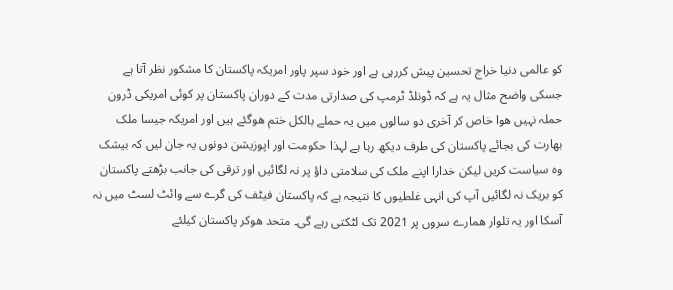کو عالمی دنیا خراج تحسین پیش کررہی ہے اور خود سپر پاور امریکہ پاکستان کا مشکور نظر آتا ہے جسکی واضح مثال یہ ہے کہ ڈونلڈ ٹرمپ کی صدارتی مدت کے دوران پاکستان پر کوئی امریکی ڈرون حملہ نہیں ھوا خاص کر آخری دو سالوں میں یہ حملے بالکل ختم ھوگئے ہیں اور امریکہ جیسا ملک بھارت کی بجائے پاکستان کی طرف دیکھ رہا ہے لہذا حکومت اور اپوزیشن دونوں یہ جان لیں کہ بیشک وہ سیاست کریں لیکن خدارا اپنے ملک کی سلامتی داؤ پر نہ لگائیں اور ترقی کی جانب بڑھتے پاکستان کو بریک نہ لگائیں آپ کی انہی غلطیوں کا نتیجہ ہے کہ پاکستان فیٹف کی گرے سے وائٹ لسٹ میں نہ آسکا اور یہ تلوار ھمارے سروں پر 2021 تک لٹکتی رہے گی۔ متحد ھوکر پاکستان کیلئے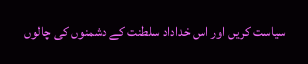سیاست کریں اور اس خداداد سلطنت کے دشمنوں کی چالوں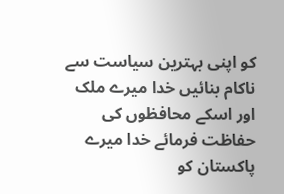کو اپنی بہترین سیاست سے ناکام بنائیں خدا میرے ملک اور اسکے محافظوں کی حفاظت فرمائے خدا میرے پاکستان کو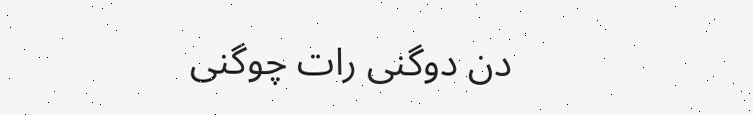دن دوگنی رات چوگنی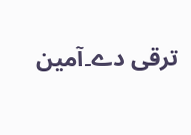ترقی دے۔آمین